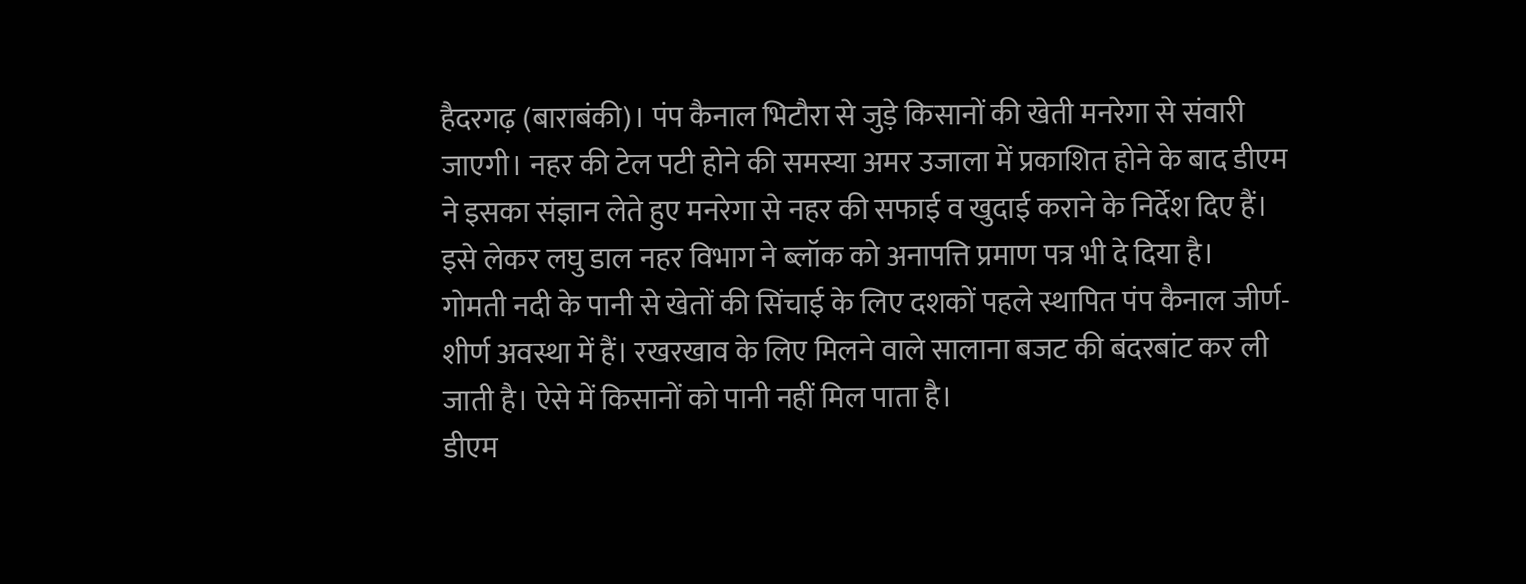हैदरगढ़ (बाराबंकी)। पंप कैनाल भिटौरा से जुड़े किसानों की खेती मनरेगा से संवारी जाएगी। नहर की टेल पटी होने की समस्या अमर उजाला में प्रकाशित होने के बाद डीएम ने इसका संज्ञान लेते हुए मनरेगा से नहर की सफाई व खुदाई कराने के निर्देश दिए हैं। इसे लेकर लघु डाल नहर विभाग ने ब्लॉक को अनापत्ति प्रमाण पत्र भी दे दिया है।
गोमती नदी के पानी से खेतों की सिंचाई के लिए दशकों पहले स्थापित पंप कैनाल जीर्ण-शीर्ण अवस्था में हैं। रखरखाव के लिए मिलने वाले सालाना बजट की बंदरबांट कर ली जाती है। ऐसे में किसानों को पानी नहीं मिल पाता है।
डीएम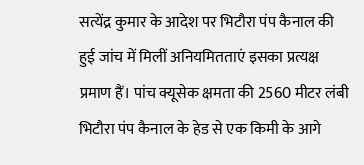सत्येंद्र कुमार के आदेश पर भिटौरा पंप कैनाल की हुई जांच में मिलीं अनियमितताएं इसका प्रत्यक्ष प्रमाण हैं। पांच क्यूसेक क्षमता की 2560 मीटर लंबी भिटौरा पंप कैनाल के हेड से एक किमी के आगे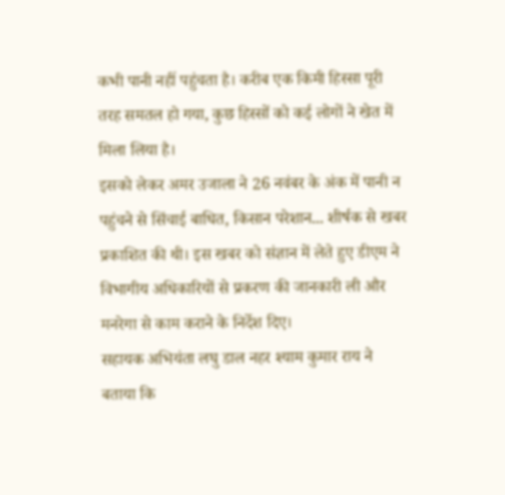कभी पानी नहीं पहुंचता है। करीब एक किमी हिस्सा पूरी तरह समतल हो गया, कुछ हिस्सों को कई लोगों ने खेत में मिला लिया है।
इसको लेकर अमर उजाला ने 26 नवंबर के अंक में पानी न पहुंचने से सिंचाई बाधित, किसान परेशान... शीर्षक से खबर प्रकाशित की थी। इस खबर को संज्ञान में लेते हुए डीएम ने विभागीय अधिकारियों से प्रकरण की जानकारी ली और मनरेगा से काम कराने के निर्देश दिए।
सहायक अभियंता लघु डाल नहर श्याम कुमार राय ने बताया कि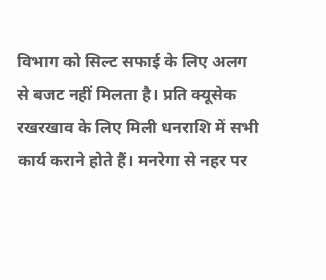विभाग को सिल्ट सफाई के लिए अलग से बजट नहीं मिलता है। प्रति क्यूसेक रखरखाव के लिए मिली धनराशि में सभी कार्य कराने होते हैं। मनरेगा से नहर पर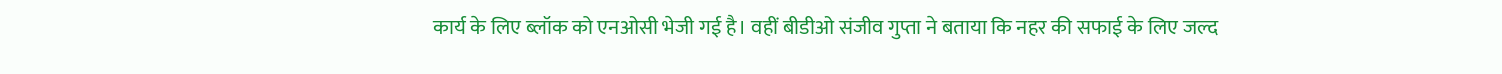कार्य के लिए ब्लॉक को एनओसी भेजी गई है। वहीं बीडीओ संजीव गुप्ता ने बताया कि नहर की सफाई के लिए जल्द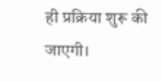ही प्रक्रिया शुरू की जाएगी।